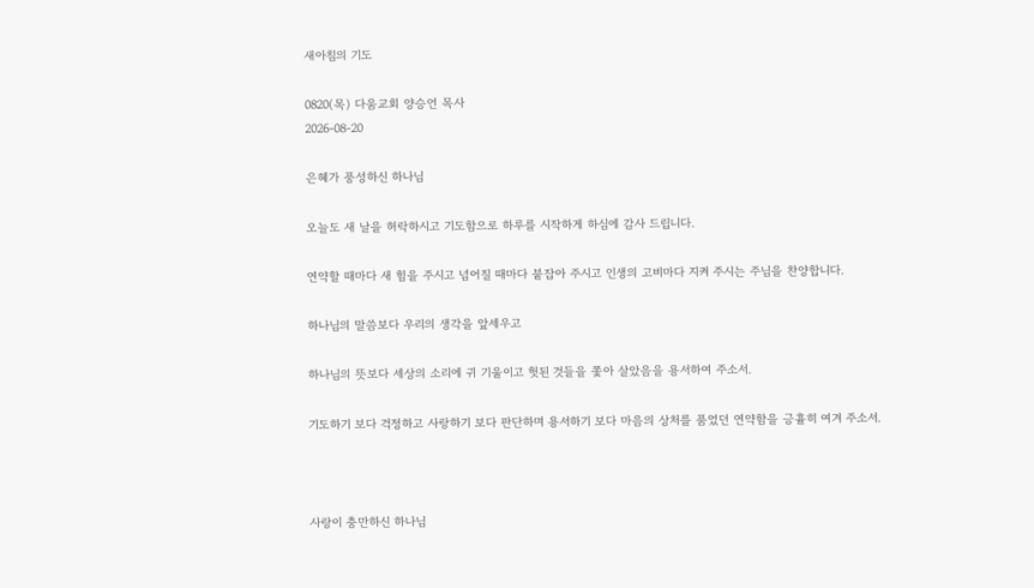새아침의 기도

0820(목) 다움교회 양승언 목사
2026-08-20

은혜가 풍성하신 하나님

오늘도 새 날을 허락하시고 기도함으로 하루를 시작하게 하심에 감사 드립니다.

연약할 때마다 새 힘을 주시고 넘어질 때마다 붙잡아 주시고 인생의 고비마다 지켜 주시는 주님을 찬양합니다.

하나님의 말씀보다 우리의 생각을 앞세우고

하나님의 뜻보다 세상의 소리에 귀 기울이고 헛된 것들을 쫓아 살았음을 용서하여 주소서.

기도하기 보다 걱정하고 사랑하기 보다 판단하며 용서하기 보다 마음의 상처를 품었던 연약함을 긍휼히 여겨 주소서.



사랑이 충만하신 하나님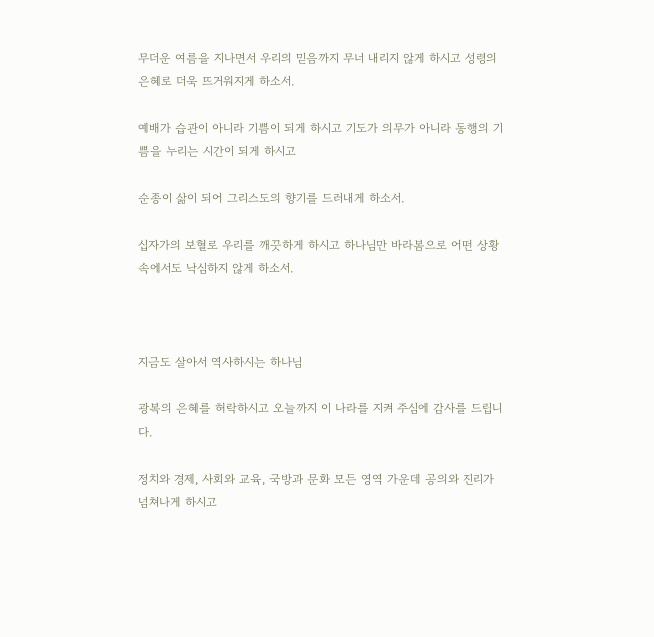무더운 여름을 지나면서 우리의 믿음까지 무너 내리지 않게 하시고 성령의 은혜로 더욱 뜨거워지게 하소서.

예배가 습관이 아니라 기쁨이 되게 하시고 기도가 의무가 아니라 동행의 기쁨을 누리는 시간이 되게 하시고

순종이 삶이 되어 그리스도의 향기를 드러내게 하소서.

십자가의 보혈로 우리를 깨끗하게 하시고 하나님만 바라봄으로 어떤 상황 속에서도 낙심하지 않게 하소서.



지금도 살아서 역사하시는 하나님

광복의 은혜를 허락하시고 오늘까지 이 나라를 지켜 주심에 감사를 드립니다.

정치와 경제, 사회와 교육, 국방과 문화 모든 영역 가운데 공의와 진리가 넘쳐나게 하시고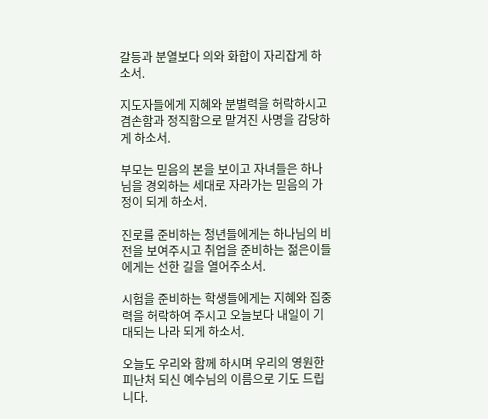갈등과 분열보다 의와 화합이 자리잡게 하소서.

지도자들에게 지혜와 분별력을 허락하시고 겸손함과 정직함으로 맡겨진 사명을 감당하게 하소서.

부모는 믿음의 본을 보이고 자녀들은 하나님을 경외하는 세대로 자라가는 믿음의 가정이 되게 하소서.

진로를 준비하는 청년들에게는 하나님의 비전을 보여주시고 취업을 준비하는 젊은이들에게는 선한 길을 열어주소서.

시험을 준비하는 학생들에게는 지혜와 집중력을 허락하여 주시고 오늘보다 내일이 기대되는 나라 되게 하소서.

오늘도 우리와 함께 하시며 우리의 영원한 피난처 되신 예수님의 이름으로 기도 드립니다.